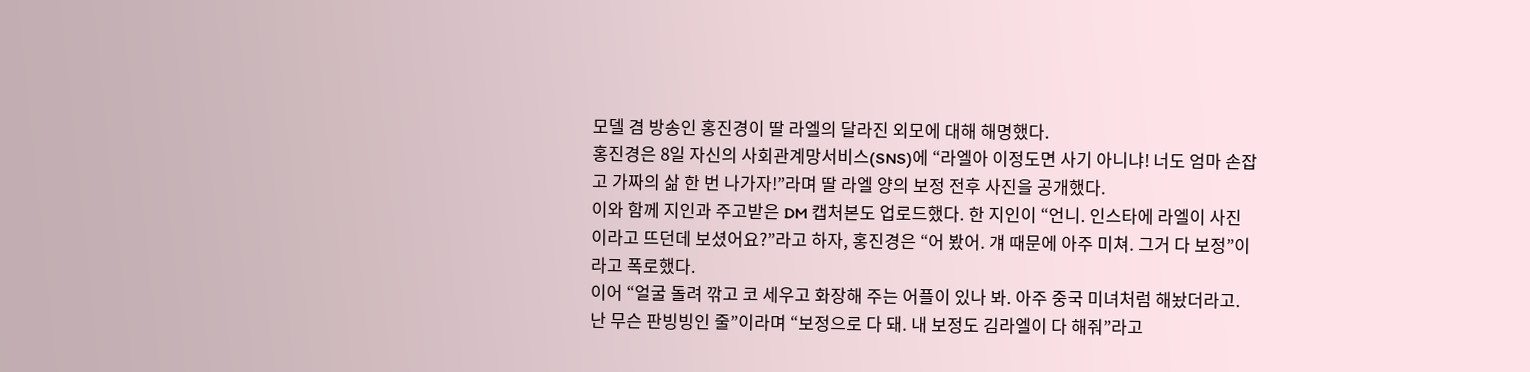모델 겸 방송인 홍진경이 딸 라엘의 달라진 외모에 대해 해명했다.
홍진경은 8일 자신의 사회관계망서비스(SNS)에 “라엘아 이정도면 사기 아니냐! 너도 엄마 손잡고 가짜의 삶 한 번 나가자!”라며 딸 라엘 양의 보정 전후 사진을 공개했다.
이와 함께 지인과 주고받은 DM 캡처본도 업로드했다. 한 지인이 “언니. 인스타에 라엘이 사진이라고 뜨던데 보셨어요?”라고 하자, 홍진경은 “어 봤어. 걔 때문에 아주 미쳐. 그거 다 보정”이라고 폭로했다.
이어 “얼굴 돌려 깎고 코 세우고 화장해 주는 어플이 있나 봐. 아주 중국 미녀처럼 해놨더라고. 난 무슨 판빙빙인 줄”이라며 “보정으로 다 돼. 내 보정도 김라엘이 다 해줘”라고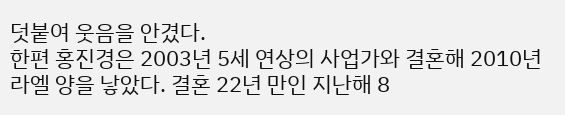덧붙여 웃음을 안겼다.
한편 홍진경은 2003년 5세 연상의 사업가와 결혼해 2010년 라엘 양을 낳았다. 결혼 22년 만인 지난해 8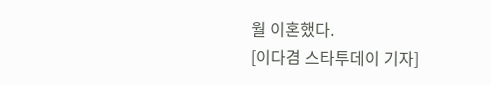월 이혼했다.
[이다겸 스타투데이 기자]